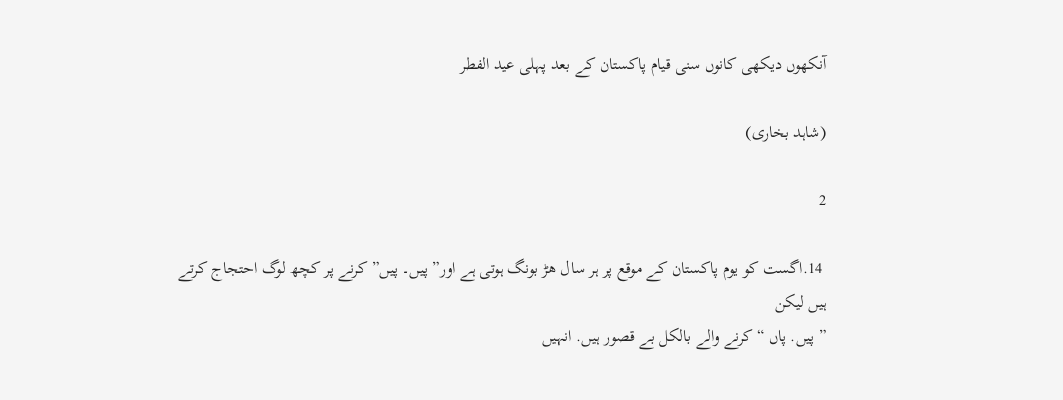آنکھوں دیکھی کانوں سنی قیام پاکستان کے بعد پہلی عید الفطر

(شاہد بخاری)

2

 14.اگست کو یوم پاکستان کے موقع پر ہر سال ھڑ بونگ ہوتی ہے اور” پیں۔ پیں” کرنے پر کچھ لوگ احتجاج کرتے ہیں لیکن
” پیں. پاں “کرنے والے بالکل بے قصور ہیں. انہیں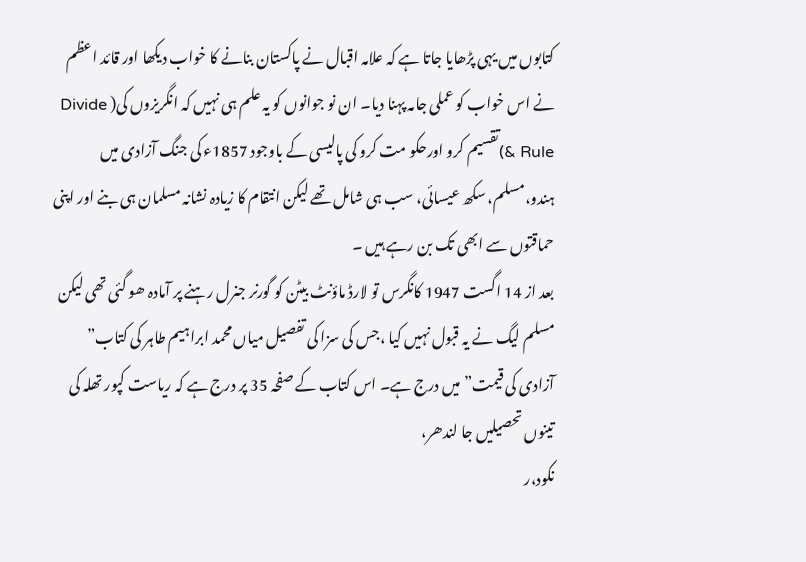کتابوں میں یہی پڑھایا جاتا ہے کہ علامہ اقبال نے پاکستان بنانے کا خواب دیکھا اور قائد اعظم نے اس خواب کو عملی جامہ پہنا دیا۔ ان نو جوانوں کو یہ علم ہی نہیں کہ انگریزوں کی( Divide & Rule)تقسیم کرو اورحکو مت کرو کی پالیسی کے باوجود 1857ء کی جنگ آزادی میں ہندو،مسلم، سکھ عیسائی، سب ہی شامل تھے لیکن انتقام کا زیادہ نشانہ مسلمان ہی بنے اور اپنی حماقتوں سے ابھی تک بن رہے ہیں ۔
بعد از 14 اگست 1947 کانگرس تو لارڈ ماؤنٹ بیٹن کو گورنر جنرل رہنے پر آمادہ ھو گئی تھی لیکن مسلم لیگ نے یہ قبول نہیں کیا ،جس کی سزا کی تفصیل میاں محمد ابراہیم طاہر کی کتاب” آزادی کی قیمت” میں درج ہے۔ اس کتاب کے صفحہ 35 پر درج ہے کہ ریاست کپور تھلہ کی تینوں تحصیلیں جا لندھر،
نکود،ر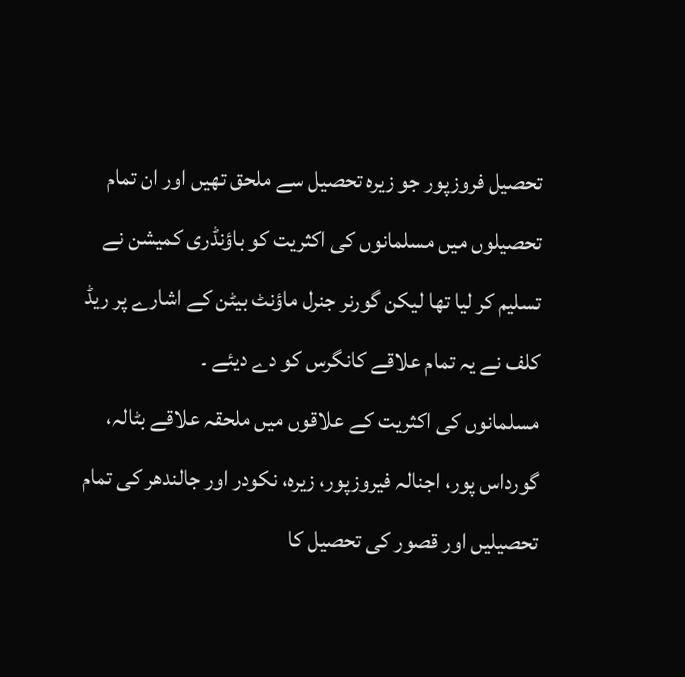تحصیل فروزپور جو زیرہ تحصیل سے ملحق تھیں اور ان تمام تحصیلوں میں مسلمانوں کی اکثریت کو باؤنڈری کمیشن نے تسلیم کر لیا تھا لیکن گورنر جنرل ماؤنٹ بیٹن کے اشارے پر ریڈ کلف نے یہ تمام علاقے کانگرس کو دے دیئے ۔
مسلمانوں کی اکثریت کے علاقوں میں ملحقہ علاقے بٹالہ، گورداس پور، اجنالہ فیروزپور، زیرہ، نکودر اور جالندھر کی تمام تحصیلیں اور قصور کی تحصیل کا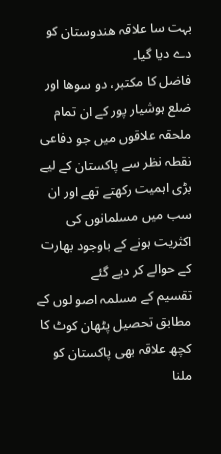بہت سا علاقہ ھندوستان کو دے دیا گیا۔
فاضل کا مکتبر، دو سوھا اور ضلع ہوشیار پور کے ان تمام ملحقہ علاقوں میں جو دفاعی نقطہ نظر سے پاکستان کے لیے بڑی اہمیت رکھتے تھے اور ان سب میں مسلمانوں کی اکثریت ہونے کے باوجود بھارت کے حوالے کر دیے گئے
تقسیم کے مسلمہ اصو لوں کے مطابق تحصیل پٹھان کوٹ کا کچھ علاقہ بھی پاکستان کو ملنا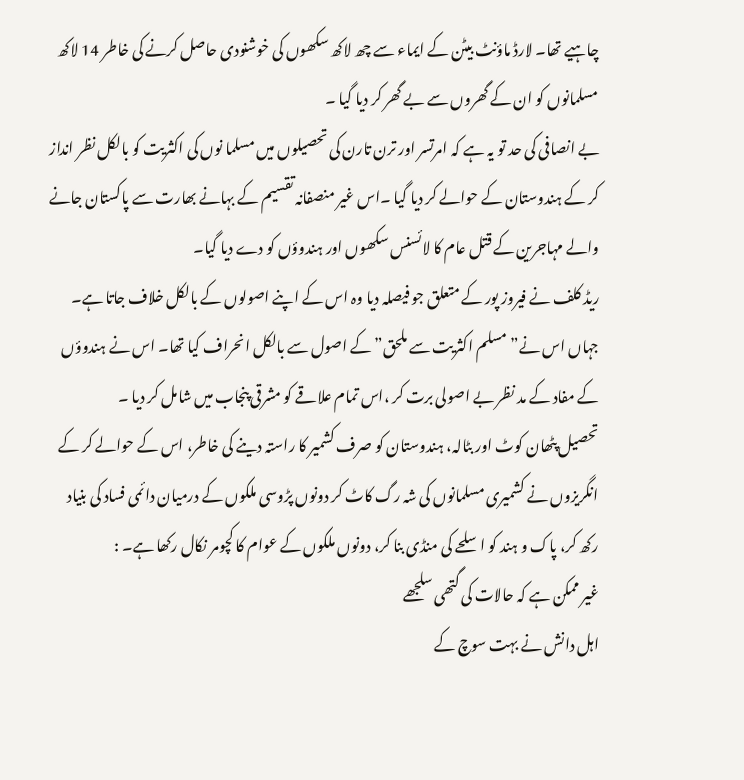چاہیے تھا۔ لارڈ ماؤنٹ بیٹن کے ایماء سے چھ لاکھ سکھوں کی خوشنودی حاصل کرنے کی خاطر 14 لاکھ مسلمانوں کو ان کے گھروں سے بے گھر کر دیا گیا ۔
بے انصافی کی حد تو یہ ہے کہ امرتسر اور ترن تارن کی تحصیلوں میں مسلما نوں کی اکثریت کو بالکل نظر انداز کر کے ہندوستان کے حوالے کر دیا گیا ۔اس غیر منصفانہ تقسیم کے بہانے بھارت سے پاکستان جانے والے مہاجرین کے قتل عام کا لائسنس سکھوں اور ہندوؤں کو دے دیا گیا۔
ریڈ کلف نے فیروز پور کے متعلق جو فیصلہ دیا وہ اس کے اپنے اصولوں کے بالکل خلاف جاتا ہے۔ جہاں اس نے” مسلم اکثریت سے ملحق” کے اصول سے بالکل انحراف کیا تھا۔ اس نے ہندوؤں کے مفاد کے مد نظر بے اصولی برت کر ،اس تمام علاقے کو مشرقی پنجاب میں شامل کر دیا ۔
تحصیل پٹھان کوٹ اور بٹالہ، ہندوستان کو صرف کشمیر کا راستہ دینے کی خاطر، اس کے حوالے کر کے انگریزوں نے کشمیری مسلمانوں کی شہ رگ کاٹ کر دونوں پڑوسی ملکوں کے درمیان دائمی فساد کی بنیاد رکھ کر، پاک و ہند کو اسلحے کی منڈی بنا کر، دونوں ملکوں کے عوام کا کچومر نکال رکھا ہے۔ :
غیر ممکن ہے کہ حالات کی گتھی سلجھے
اہل دانش نے بہت سوچ کے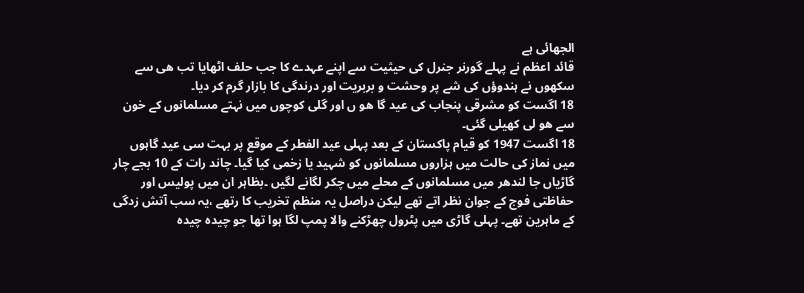الجھائی ہے
قائد اعظم نے پہلے گورنر جنرل کی حیثیت سے اپنے عہدے کا جب حلف اٹھایا تب ھی سے سکھوں نے ہندوؤں کی شے پر وحشت و بربریت اور درندگی کا بازار گرم کر دیا۔
18 اگست کو مشرقی پنجاب کی عید گا ھو ں اور گلی کوچوں میں نہتے مسلمانوں کے خون سے ھو لی کھیلی گئی۔
18 اگست 1947 کو قیام پاکستان کے بعد پہلی عید الفطر کے موقع پر بہت سی عید گاہوں میں نماز کی حالت میں ہزاروں مسلمانوں کو شہید یا زخمی کیا گیا۔ چاند رات کے 10 بجے چار گاڑیاں جا لندھر میں مسلمانوں کے محلے میں چکر لگانے لگیں ۔بظاہر ان میں پولیس اور حفاظتی فوج کے جوان نظر اتے تھے لیکن دراصل یہ منظم تخریب کا رتھے ،یہ سب آتش زدگی کے ماہرین تھے۔ پہلی گاڑی میں پٹرول چھڑکنے والا پمپ لگا ہوا تھا جو چیدہ چیدہ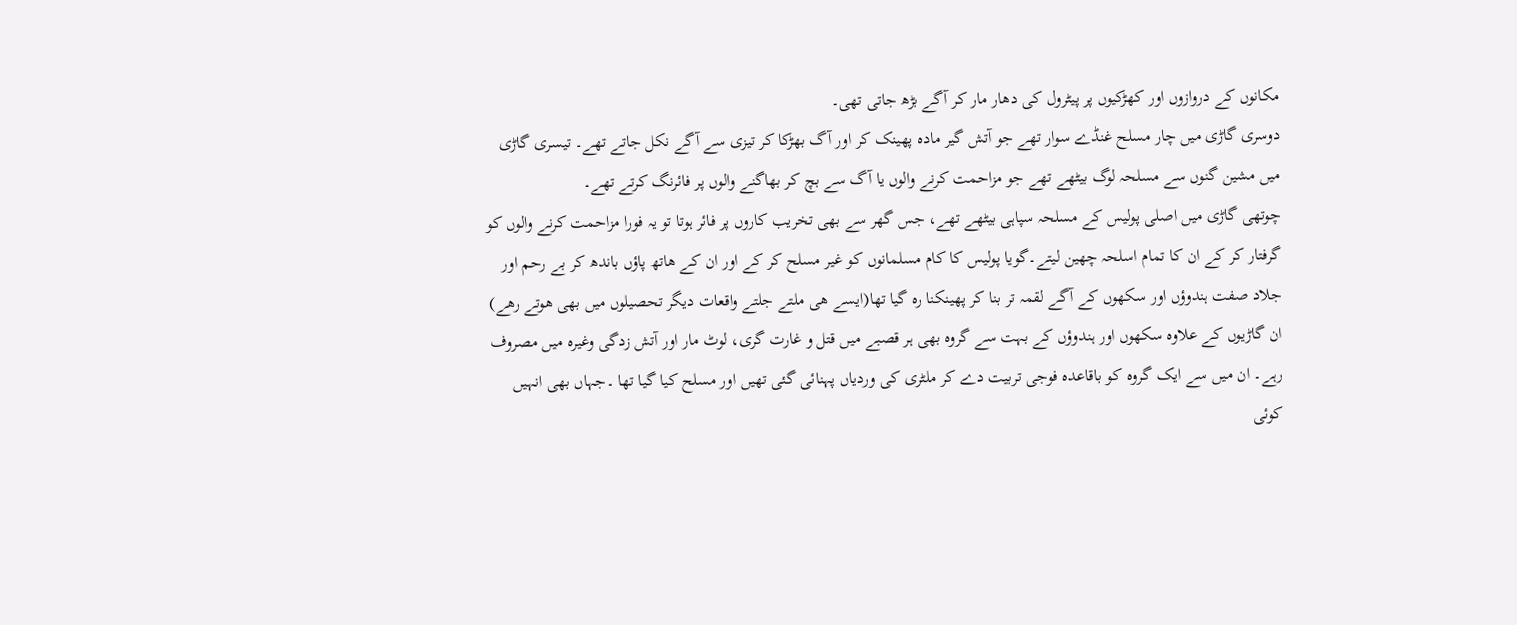مکانوں کے دروازوں اور کھڑکیوں پر پیٹرول کی دھار مار کر آگے بڑھ جاتی تھی۔
دوسری گاڑی میں چار مسلح غنڈے سوار تھے جو آتش گیر مادہ پھینک کر اور آگ بھڑکا کر تیزی سے آگے نکل جاتے تھے۔ تیسری گاڑی میں مشین گنوں سے مسلحہ لوگ بیٹھے تھے جو مزاحمت کرنے والوں یا آگ سے بچ کر بھاگنے والوں پر فائرنگ کرتے تھے۔
چوتھی گاڑی میں اصلی پولیس کے مسلحہ سپاہی بیٹھے تھے، جس گھر سے بھی تخریب کاروں پر فائر ہوتا تو یہ فورا مزاحمت کرنے والوں کو گرفتار کر کے ان کا تمام اسلحہ چھین لیتے۔گویا پولیس کا کام مسلمانوں کو غیر مسلح کر کے اور ان کے ھاتھ پاؤں باندھ کر بے رحم اور جلاد صفت ہندوؤں اور سکھوں کے آگے لقمہ تر بنا کر پھینکنا رہ گیا تھا(ایسے ھی ملتے جلتے واقعات دیگر تحصیلوں میں بھی ھوتے رھے)
ان گاڑیوں کے علاوہ سکھوں اور ہندوؤں کے بہت سے گروہ بھی ہر قصبے میں قتل و غارت گری، لوٹ مار اور آتش زدگی وغیرہ میں مصروف رہے۔ ان میں سے ایک گروہ کو باقاعدہ فوجی تربیت دے کر ملٹری کی وردیاں پہنائی گئی تھیں اور مسلح کیا گیا تھا ۔جہاں بھی انہیں کوئی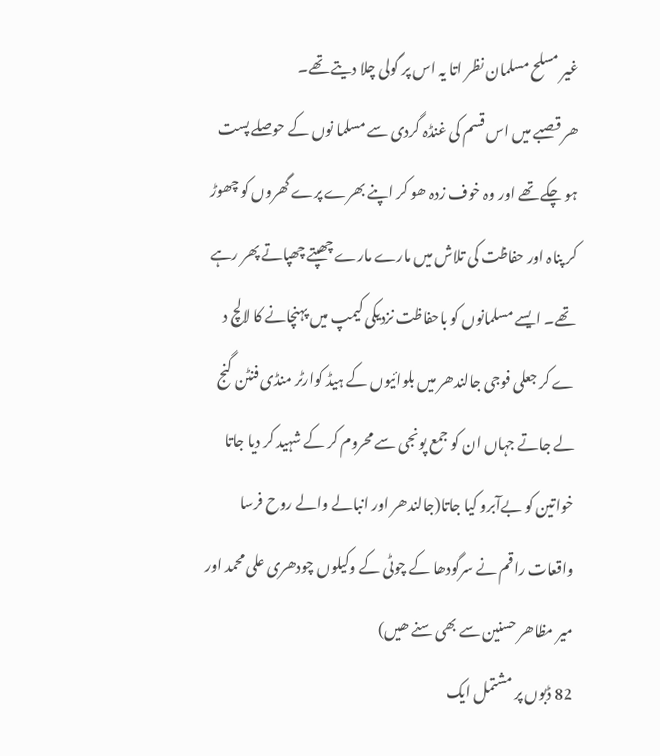غیر مسلح مسلمان نظر اتا یہ اس پر گولی چلا دیتے تھے۔
ھر قصبے میں اس قسم کی غنڈہ گردی سے مسلما نوں کے حوصلے پست ہو چکے تھے اور وہ خوف زدہ ھو کر اپنے بھرے پرے گھروں کو چھوڑ کر پناہ اور حفاظت کی تلاش میں مارے مارے چھپتے چھپاتے پھر رہے تھے۔ ایسے مسلمانوں کو باحفاظت نزدیکی کیمپ میں پہنچانے کا لالچ د ے کر جعلی فوجی جالندھر میں بلوائیوں کے ہیڈ کوارٹر منڈی فنٹن گنج لے جاتے جہاں ان کو جمع پونجی سے محروم کر کے شہید کر دیا جاتا خواتین کو بےآبرو کیا جاتا(جالندھر اور انبالے والے روح فرسا واقعات راقم نے سرگودھا کے چوٹی کے وکیلوں چودھری علی محمد اور میر مظاھر حسنین سے بھی سنے ھیں)
82 ڈبوں پر مشتمل ایک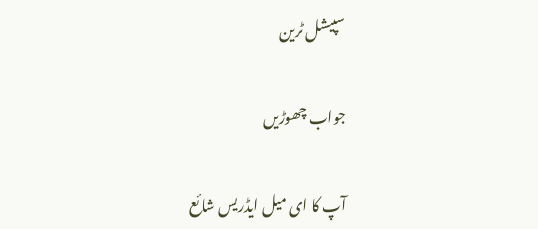سپیشل ٹرین

جواب چھوڑیں

آپ کا ای میل ایڈریس شائع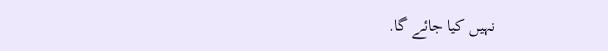نہیں کیا جائے گا.